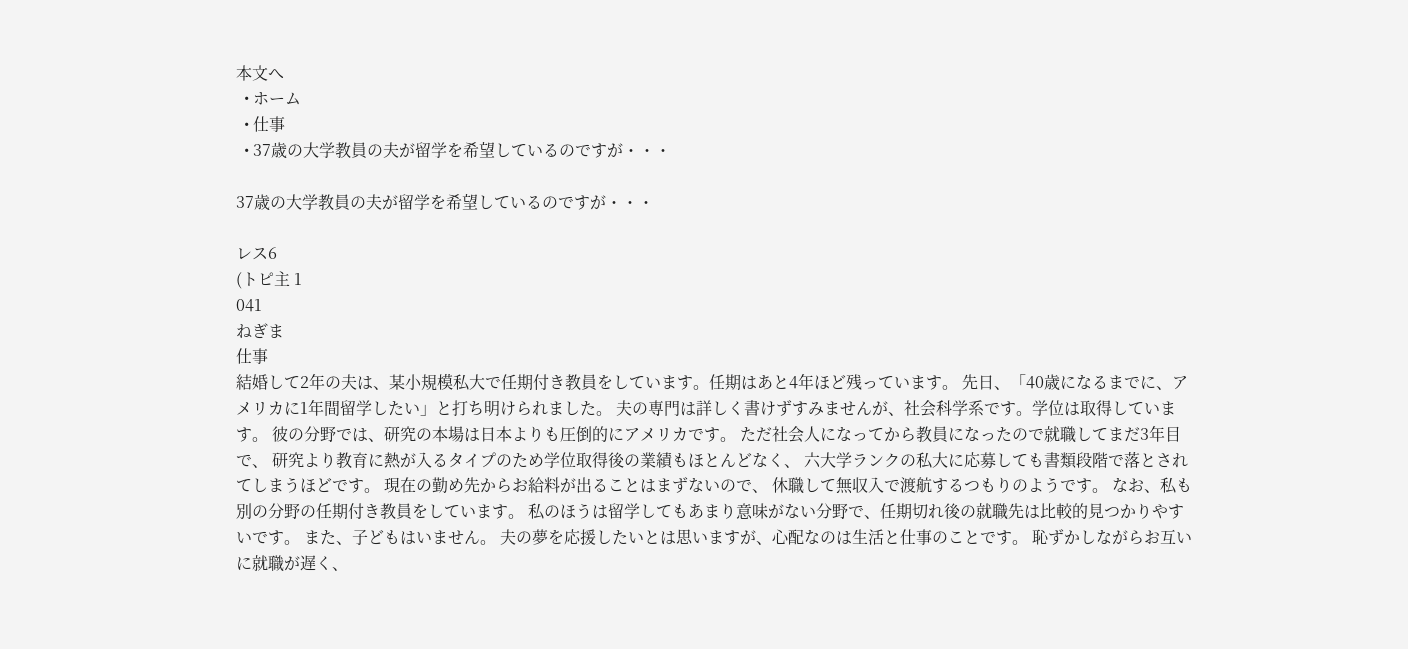本文へ
  • ホーム
  • 仕事
  • 37歳の大学教員の夫が留学を希望しているのですが・・・

37歳の大学教員の夫が留学を希望しているのですが・・・

レス6
(トピ主 1
041
ねぎま
仕事
結婚して2年の夫は、某小規模私大で任期付き教員をしています。任期はあと4年ほど残っています。 先日、「40歳になるまでに、アメリカに1年間留学したい」と打ち明けられました。 夫の専門は詳しく書けずすみませんが、社会科学系です。学位は取得しています。 彼の分野では、研究の本場は日本よりも圧倒的にアメリカです。 ただ社会人になってから教員になったので就職してまだ3年目で、 研究より教育に熱が入るタイプのため学位取得後の業績もほとんどなく、 六大学ランクの私大に応募しても書類段階で落とされてしまうほどです。 現在の勤め先からお給料が出ることはまずないので、 休職して無収入で渡航するつもりのようです。 なお、私も別の分野の任期付き教員をしています。 私のほうは留学してもあまり意味がない分野で、任期切れ後の就職先は比較的見つかりやすいです。 また、子どもはいません。 夫の夢を応援したいとは思いますが、心配なのは生活と仕事のことです。 恥ずかしながらお互いに就職が遅く、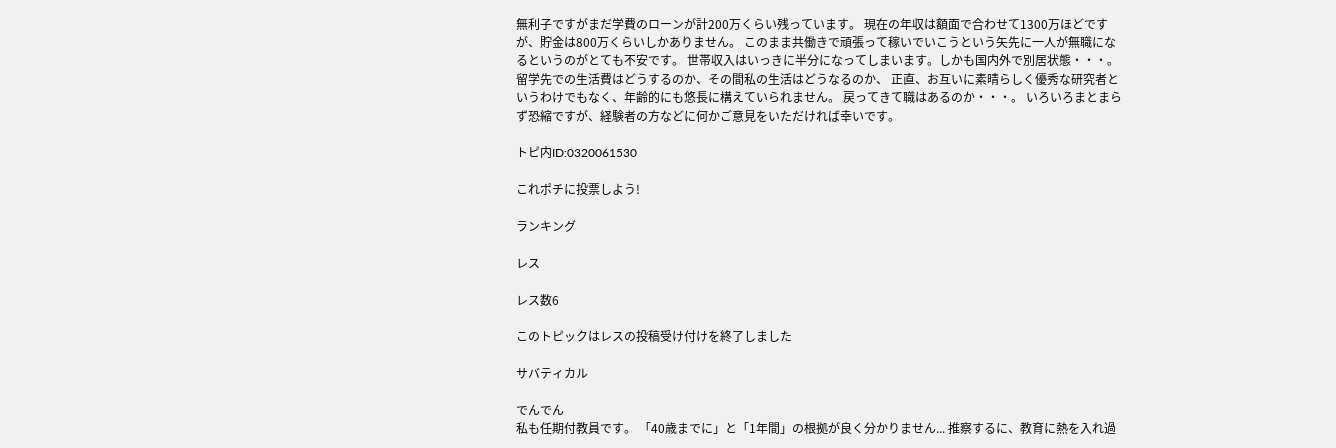無利子ですがまだ学費のローンが計200万くらい残っています。 現在の年収は額面で合わせて1300万ほどですが、貯金は800万くらいしかありません。 このまま共働きで頑張って稼いでいこうという矢先に一人が無職になるというのがとても不安です。 世帯収入はいっきに半分になってしまいます。しかも国内外で別居状態・・・。 留学先での生活費はどうするのか、その間私の生活はどうなるのか、 正直、お互いに素晴らしく優秀な研究者というわけでもなく、年齢的にも悠長に構えていられません。 戻ってきて職はあるのか・・・。 いろいろまとまらず恐縮ですが、経験者の方などに何かご意見をいただければ幸いです。

トピ内ID:0320061530

これポチに投票しよう!

ランキング

レス

レス数6

このトピックはレスの投稿受け付けを終了しました

サバティカル

でんでん
私も任期付教員です。 「40歳までに」と「1年間」の根拠が良く分かりません... 推察するに、教育に熱を入れ過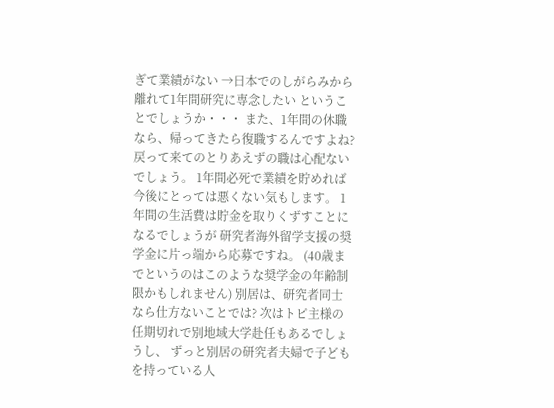ぎて業績がない →日本でのしがらみから離れて1年間研究に専念したい ということでしょうか・・・ また、1年間の休職なら、帰ってきたら復職するんですよね? 戻って来てのとりあえずの職は心配ないでしょう。 1年間必死で業績を貯めれば今後にとっては悪くない気もします。 1年間の生活費は貯金を取りくずすことになるでしょうが 研究者海外留学支援の奨学金に片っ端から応募ですね。 (40歳までというのはこのような奨学金の年齢制限かもしれません) 別居は、研究者同士なら仕方ないことでは? 次はトピ主様の任期切れで別地域大学赴任もあるでしょうし、 ずっと別居の研究者夫婦で子どもを持っている人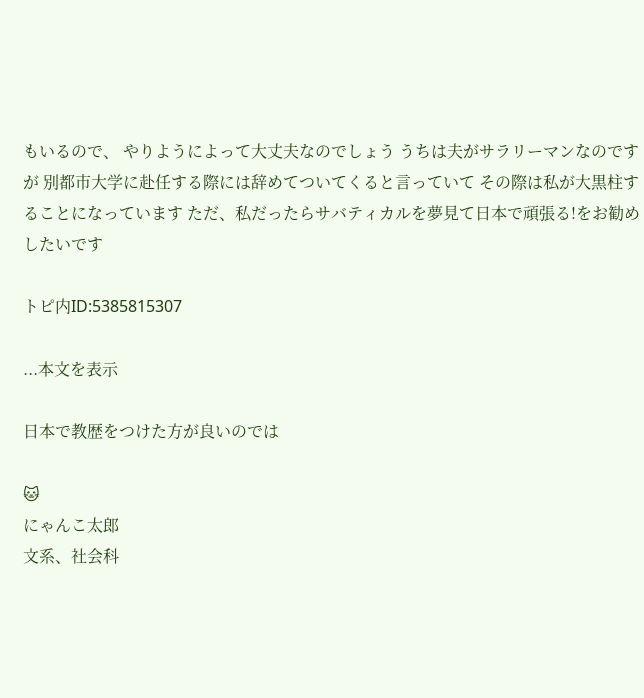もいるので、 やりようによって大丈夫なのでしょう うちは夫がサラリーマンなのですが 別都市大学に赴任する際には辞めてついてくると言っていて その際は私が大黒柱することになっています ただ、私だったらサバティカルを夢見て日本で頑張る!をお勧めしたいです

トピ内ID:5385815307

...本文を表示

日本で教歴をつけた方が良いのでは

🐱
にゃんこ太郎
文系、社会科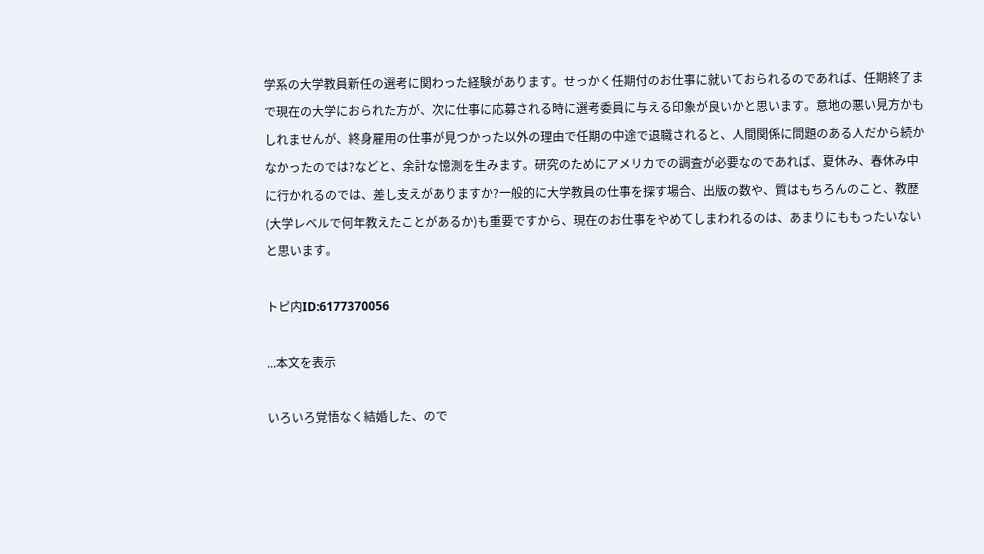学系の大学教員新任の選考に関わった経験があります。せっかく任期付のお仕事に就いておられるのであれば、任期終了まで現在の大学におられた方が、次に仕事に応募される時に選考委員に与える印象が良いかと思います。意地の悪い見方かもしれませんが、終身雇用の仕事が見つかった以外の理由で任期の中途で退職されると、人間関係に問題のある人だから続かなかったのでは?などと、余計な憶測を生みます。研究のためにアメリカでの調査が必要なのであれば、夏休み、春休み中に行かれるのでは、差し支えがありますか?一般的に大学教員の仕事を探す場合、出版の数や、質はもちろんのこと、教歴(大学レベルで何年教えたことがあるか)も重要ですから、現在のお仕事をやめてしまわれるのは、あまりにももったいないと思います。

トピ内ID:6177370056

...本文を表示

いろいろ覚悟なく結婚した、ので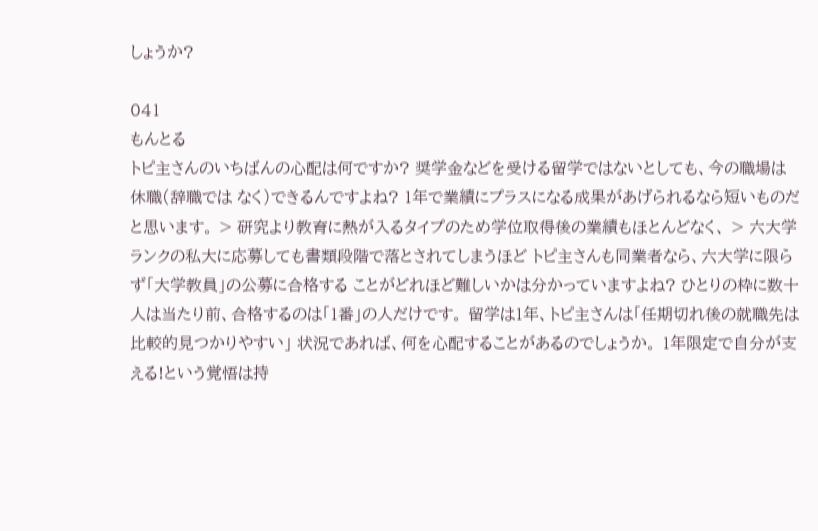しょうか?

041
もんとる
トピ主さんのいちばんの心配は何ですか? 奨学金などを受ける留学ではないとしても、今の職場は休職(辞職では なく)できるんですよね? 1年で業績にプラスになる成果があげられるなら短いものだと思います。 > 研究より教育に熱が入るタイプのため学位取得後の業績もほとんどなく、 > 六大学ランクの私大に応募しても書類段階で落とされてしまうほど トピ主さんも同業者なら、六大学に限らず「大学教員」の公募に合格する ことがどれほど難しいかは分かっていますよね? ひとりの枠に数十人は当たり前、合格するのは「1番」の人だけです。 留学は1年、トピ主さんは「任期切れ後の就職先は比較的見つかりやすい」 状況であれば、何を心配することがあるのでしょうか。 1年限定で自分が支える!という覚悟は持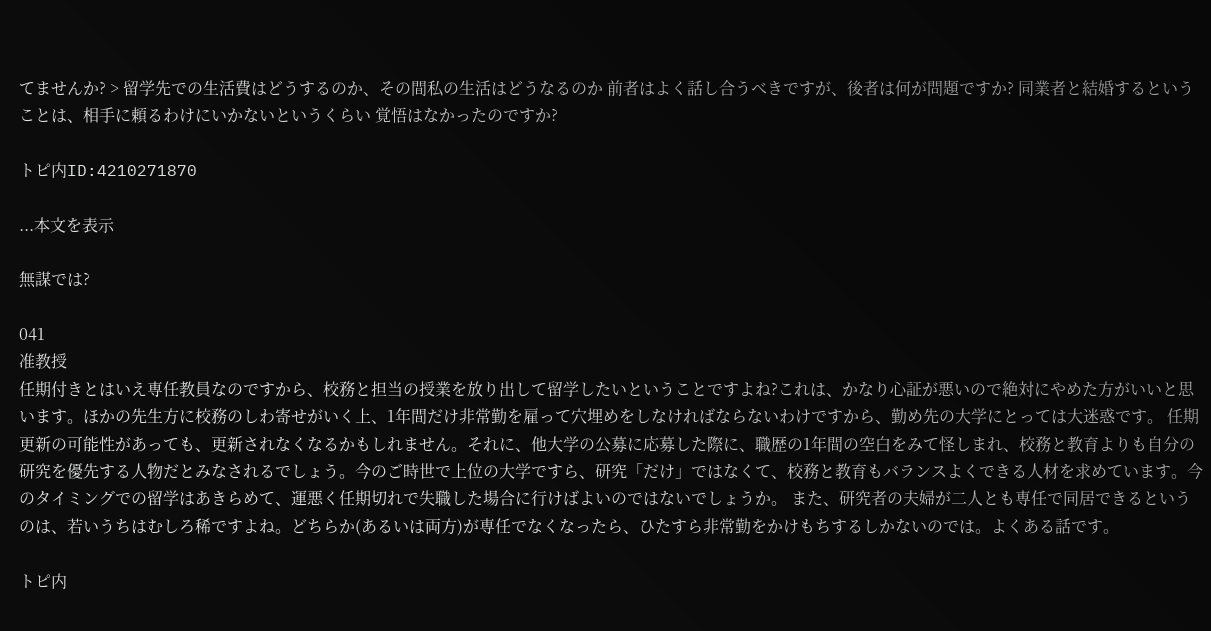てませんか? > 留学先での生活費はどうするのか、その間私の生活はどうなるのか 前者はよく話し合うべきですが、後者は何が問題ですか? 同業者と結婚するということは、相手に頼るわけにいかないというくらい 覚悟はなかったのですか?

トピ内ID:4210271870

...本文を表示

無謀では?

041
准教授
任期付きとはいえ専任教員なのですから、校務と担当の授業を放り出して留学したいということですよね?これは、かなり心証が悪いので絶対にやめた方がいいと思います。ほかの先生方に校務のしわ寄せがいく上、1年間だけ非常勤を雇って穴埋めをしなければならないわけですから、勤め先の大学にとっては大迷惑です。 任期更新の可能性があっても、更新されなくなるかもしれません。それに、他大学の公募に応募した際に、職歴の1年間の空白をみて怪しまれ、校務と教育よりも自分の研究を優先する人物だとみなされるでしょう。今のご時世で上位の大学ですら、研究「だけ」ではなくて、校務と教育もバランスよくできる人材を求めています。今のタイミングでの留学はあきらめて、運悪く任期切れで失職した場合に行けばよいのではないでしょうか。 また、研究者の夫婦が二人とも専任で同居できるというのは、若いうちはむしろ稀ですよね。どちらか(あるいは両方)が専任でなくなったら、ひたすら非常勤をかけもちするしかないのでは。よくある話です。

トピ内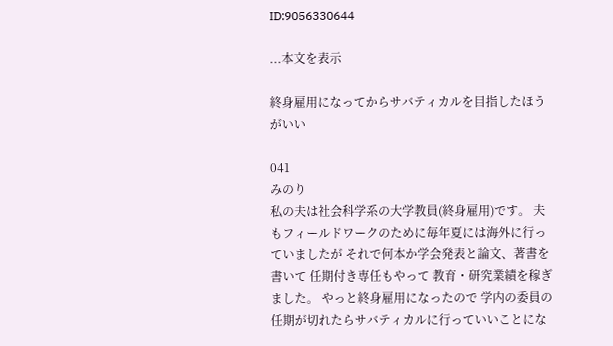ID:9056330644

...本文を表示

終身雇用になってからサバティカルを目指したほうがいい

041
みのり
私の夫は社会科学系の大学教員(終身雇用)です。 夫もフィールドワークのために毎年夏には海外に行っていましたが それで何本か学会発表と論文、著書を書いて 任期付き専任もやって 教育・研究業績を稼ぎました。 やっと終身雇用になったので 学内の委員の任期が切れたらサバティカルに行っていいことにな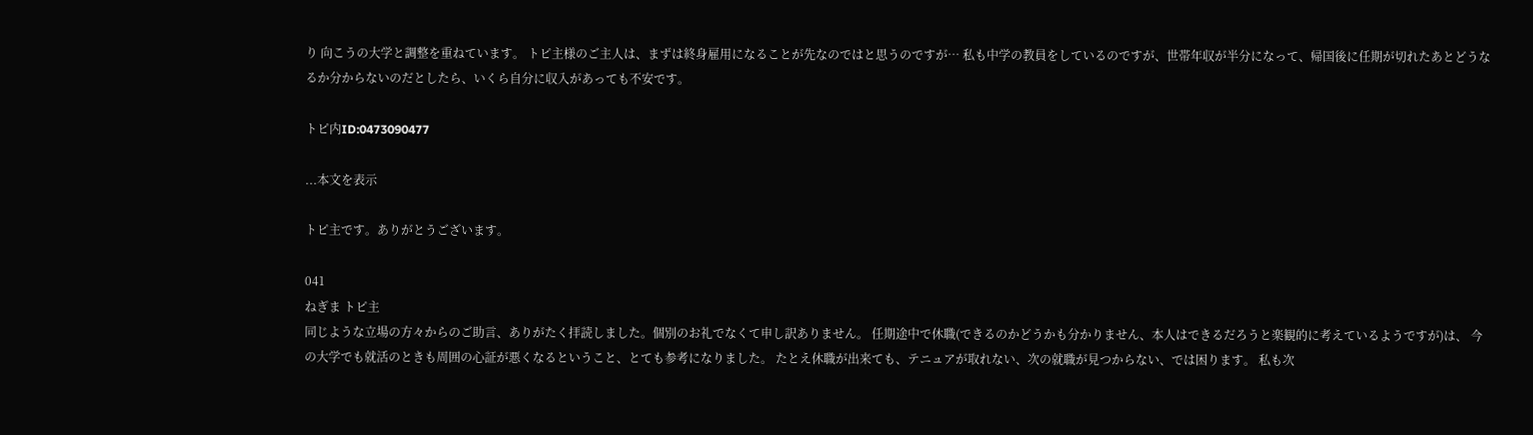り 向こうの大学と調整を重ねています。 トピ主様のご主人は、まずは終身雇用になることが先なのではと思うのですが… 私も中学の教員をしているのですが、世帯年収が半分になって、帰国後に任期が切れたあとどうなるか分からないのだとしたら、いくら自分に収入があっても不安です。

トピ内ID:0473090477

...本文を表示

トピ主です。ありがとうございます。

041
ねぎま トピ主
同じような立場の方々からのご助言、ありがたく拝読しました。個別のお礼でなくて申し訳ありません。 任期途中で休職(できるのかどうかも分かりません、本人はできるだろうと楽観的に考えているようですが)は、 今の大学でも就活のときも周囲の心証が悪くなるということ、とても参考になりました。 たとえ休職が出来ても、テニュアが取れない、次の就職が見つからない、では困ります。 私も次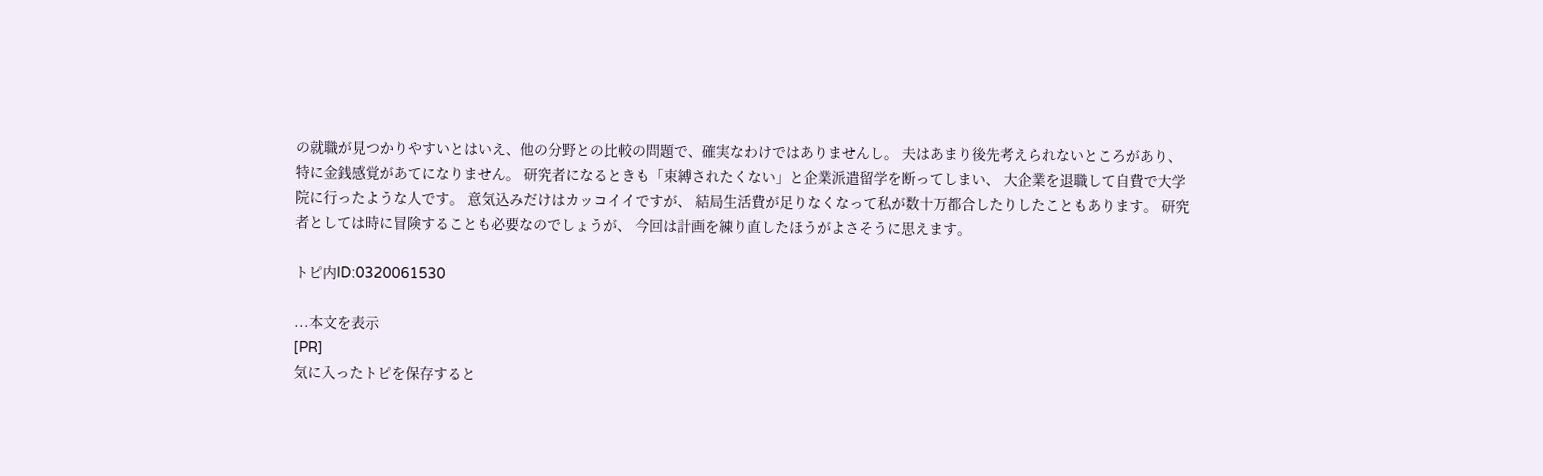の就職が見つかりやすいとはいえ、他の分野との比較の問題で、確実なわけではありませんし。 夫はあまり後先考えられないところがあり、特に金銭感覚があてになりません。 研究者になるときも「束縛されたくない」と企業派遣留学を断ってしまい、 大企業を退職して自費で大学院に行ったような人です。 意気込みだけはカッコイイですが、 結局生活費が足りなくなって私が数十万都合したりしたこともあります。 研究者としては時に冒険することも必要なのでしょうが、 今回は計画を練り直したほうがよさそうに思えます。

トピ内ID:0320061530

...本文を表示
[PR]
気に入ったトピを保存すると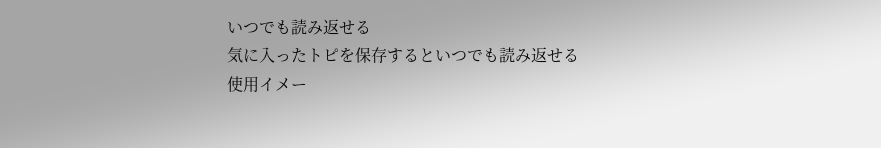いつでも読み返せる
気に入ったトピを保存するといつでも読み返せる
使用イメー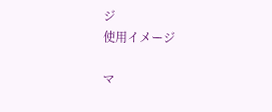ジ
使用イメージ

マ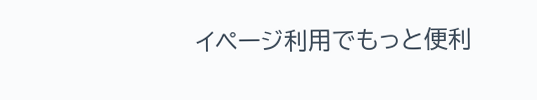イページ利用でもっと便利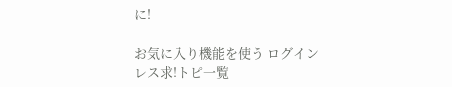に!

お気に入り機能を使う ログイン
レス求!トピ一覧